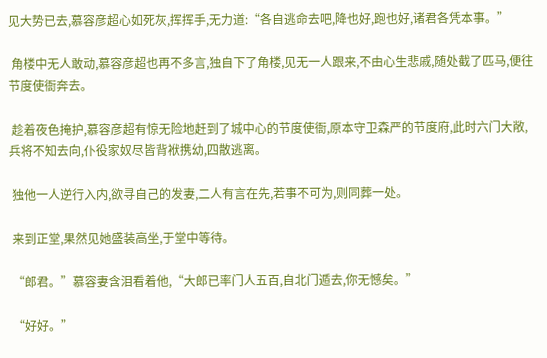见大势已去,慕容彦超心如死灰,挥挥手,无力道:“各自逃命去吧,降也好,跑也好,诸君各凭本事。”

 角楼中无人敢动,慕容彦超也再不多言,独自下了角楼,见无一人跟来,不由心生悲戚,随处截了匹马,便往节度使衙奔去。

 趁着夜色掩护,慕容彦超有惊无险地赶到了城中心的节度使衙,原本守卫森严的节度府,此时六门大敞,兵将不知去向,仆役家奴尽皆背袱携幼,四散逃离。

 独他一人逆行入内,欲寻自己的发妻,二人有言在先,若事不可为,则同葬一处。

 来到正堂,果然见她盛装高坐,于堂中等待。

 “郎君。”慕容妻含泪看着他,“大郎已率门人五百,自北门遁去,你无憾矣。”

 “好好。”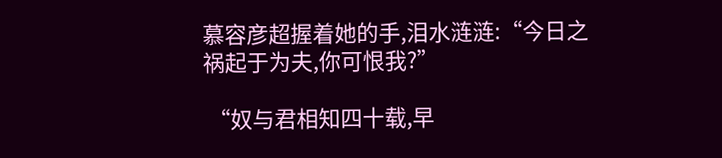慕容彦超握着她的手,泪水涟涟:“今日之祸起于为夫,你可恨我?”

 “奴与君相知四十载,早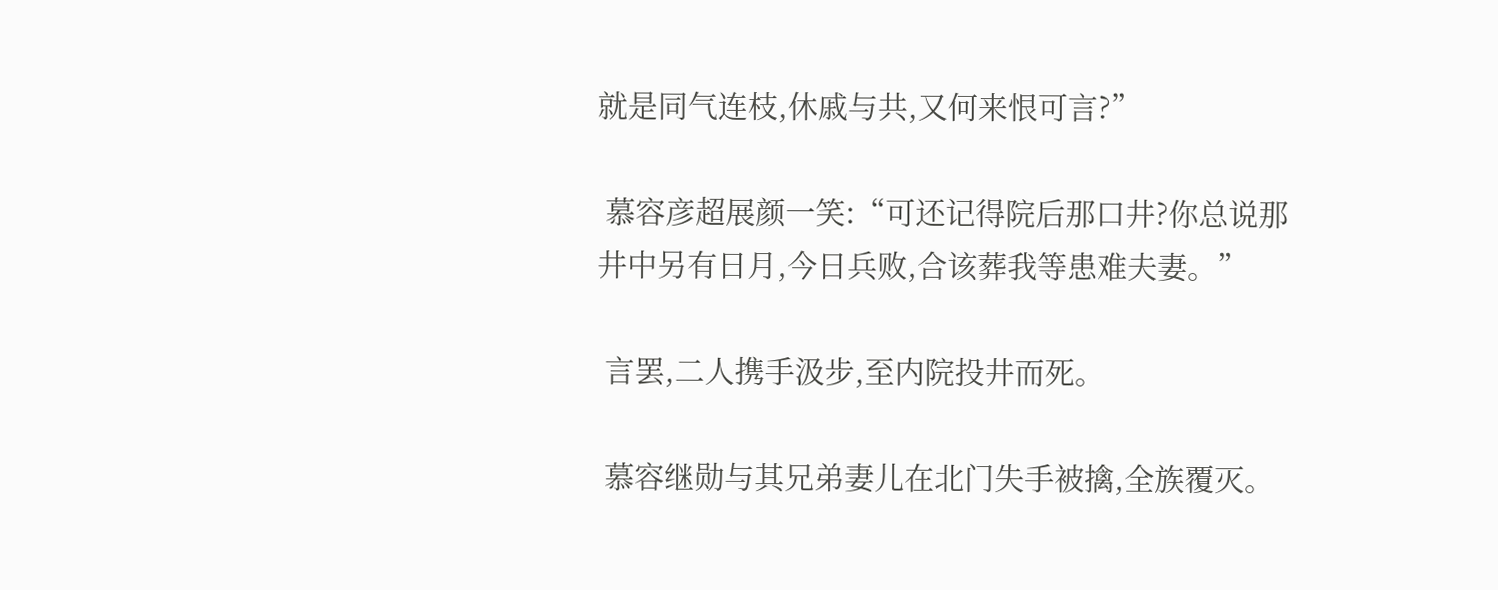就是同气连枝,休戚与共,又何来恨可言?”

 慕容彦超展颜一笑:“可还记得院后那口井?你总说那井中另有日月,今日兵败,合该葬我等患难夫妻。”

 言罢,二人携手汲步,至内院投井而死。

 慕容继勋与其兄弟妻儿在北门失手被擒,全族覆灭。